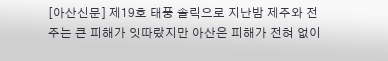[아산신문] 제19호 태풍 솔릭으로 지난밤 제주와 전주는 큰 피해가 잇따랐지만 아산은 피해가 전혀 없이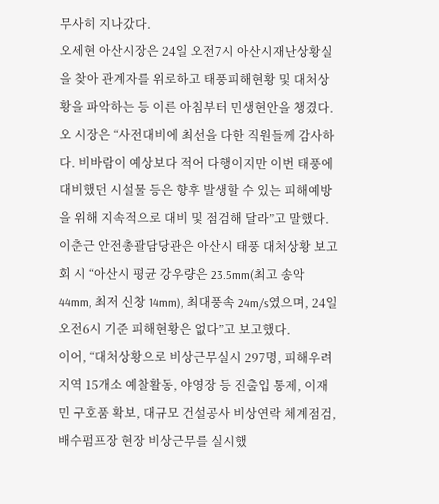무사히 지나갔다.
오세현 아산시장은 24일 오전7시 아산시재난상황실을 찾아 관계자를 위로하고 태풍피해현황 및 대처상황을 파악하는 등 이른 아침부터 민생현안을 챙겼다.
오 시장은 “사전대비에 최선을 다한 직원들께 감사하다. 비바람이 예상보다 적어 다행이지만 이번 태풍에 대비했던 시설물 등은 향후 발생할 수 있는 피해예방을 위해 지속적으로 대비 및 점검해 달라”고 말했다.
이춘근 안전총괄담당관은 아산시 태풍 대처상황 보고회 시 “아산시 평균 강우량은 23.5mm(최고 송악 44mm, 최저 신창 14mm), 최대풍속 24m/s였으며, 24일 오전6시 기준 피해현황은 없다”고 보고했다.
이어, “대처상황으로 비상근무실시 297명, 피해우려지역 15개소 예찰활동, 야영장 등 진출입 통제, 이재민 구호품 확보, 대규모 건설공사 비상연락 체계점검, 배수펌프장 현장 비상근무를 실시했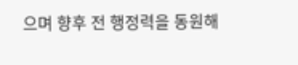으며 향후 전 행정력을 동원해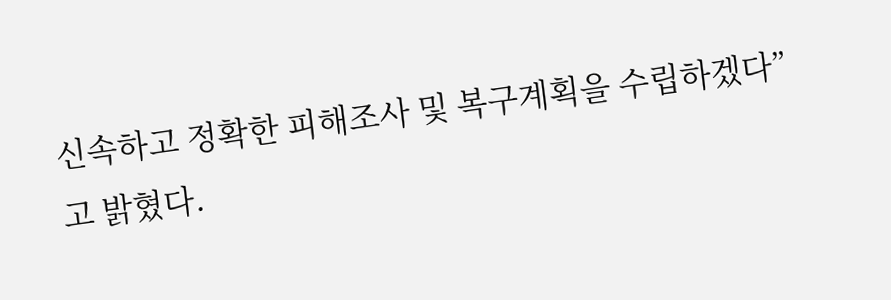신속하고 정확한 피해조사 및 복구계획을 수립하겠다”고 밝혔다.